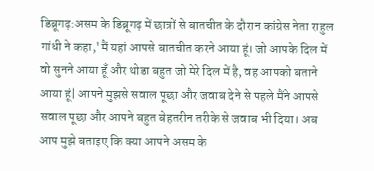डिब्रूगढ़:असम के डिब्रूगढ़ में छात्रों से बातचीत के दौरान कांग्रेस नेता राहुल गांधी ने कहा,'मैं यहां आपसे बातचीत करने आया हूं। जो आपके दिल में वो सुनने आया हूँ और थोडा बहुत जो मेरे दिल में है, वह आपको बताने आया हूं| आपने मुझसे सवाल पूछा और जवाब देने से पहले मैंने आपसे सवाल पूछा और आपने बहुत बेहतरीन तरीके से जवाब भी दिया। अब आप मुझे बताइए कि क्या आपने असम के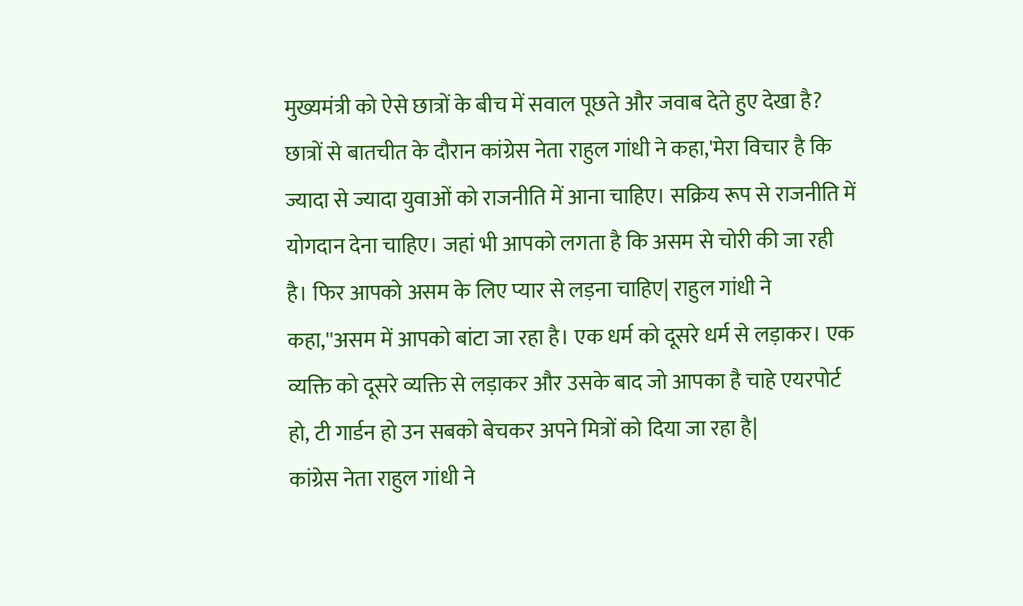मुख्यमंत्री को ऐसे छात्रों के बीच में सवाल पूछते और जवाब देते हुए देखा है?
छात्रों से बातचीत के दौरान कांग्रेस नेता राहुल गांधी ने कहा,'मेरा विचार है कि ज्यादा से ज्यादा युवाओं को राजनीति में आना चाहिए। सक्रिय रूप से राजनीति में योगदान देना चाहिए। जहां भी आपको लगता है कि असम से चोरी की जा रही है। फिर आपको असम के लिए प्यार से लड़ना चाहिए| राहुल गांधी ने कहा,''असम में आपको बांटा जा रहा है। एक धर्म को दूसरे धर्म से लड़ाकर। एक व्यक्ति को दूसरे व्यक्ति से लड़ाकर और उसके बाद जो आपका है चाहे एयरपोर्ट हो, टी गार्डन हो उन सबको बेचकर अपने मित्रों को दिया जा रहा है|
कांग्रेस नेता राहुल गांधी ने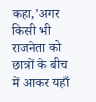कहा,'अगर किसी भी राजनेता को छात्रों के बीच में आकर यहाँ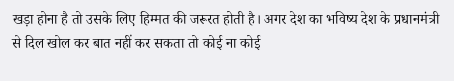खड़ा होना है तो उसके लिए हिम्मत की जरूरत होती है। अगर देश का भविष्य देश के प्रधानमंत्री से दिल खोल कर बात नहीं कर सकता तो कोई ना कोई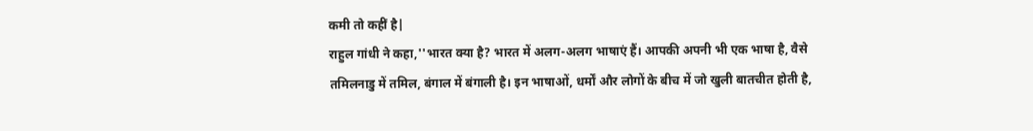कमी तो कहीं है|
राहुल गांधी ने कहा,''भारत क्या है? भारत में अलग-अलग भाषाएं हैं। आपकी अपनी भी एक भाषा है, वैसे तमिलनाडु में तमिल, बंगाल में बंगाली है। इन भाषाओं, धर्मों और लोगों के बीच में जो खुली बातचीत होती है,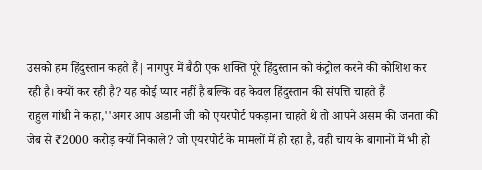उसको हम हिंदुस्तान कहते हैं| नागपुर में बैठी एक शक्ति पूरे हिंदुस्तान को कंट्रोल करने की कोशिश कर रही है। क्यों कर रही है? यह कोई प्यार नहीं है बल्कि वह केवल हिंदुस्तान की संपत्ति चाहते हैं
राहुल गांधी ने कहा,''अगर आप अडानी जी को एयरपोर्ट पकड़ाना चाहते थे तो आपने असम की जनता की जेब से ₹2000 करोड़ क्यों निकाले? जो एयरपोर्ट के मामलों में हो रहा है, वही चाय के बागानों में भी हो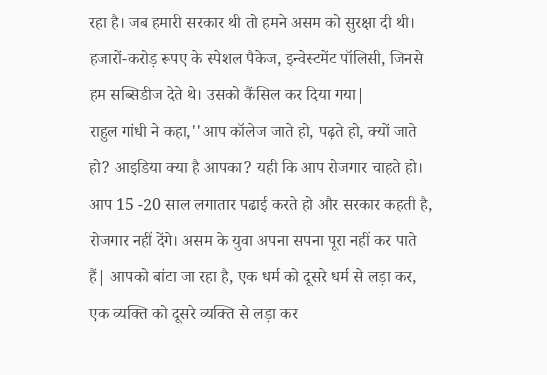रहा है। जब हमारी सरकार थी तो हमने असम को सुरक्षा दी थी। हजारों-करोड़ रूपए के स्पेशल पैकेज, इन्वेस्टमेंट पॉलिसी, जिनसे हम सब्सिडीज देते थे। उसको कैंसिल कर दिया गया|
राहुल गांधी ने कहा,''आप कॉलेज जाते हो, पढ़ते हो, क्यों जाते हो? आइडिया क्या है आपका? यही कि आप रोजगार चाहते हो। आप 15 -20 साल लगातार पढाई करते हो और सरकार कहती है, रोजगार नहीं देंगे। असम के युवा अपना सपना पूरा नहीं कर पाते हैं| आपको बांटा जा रहा है, एक धर्म को दूसरे धर्म से लड़ा कर, एक व्यक्ति को दूसरे व्यक्ति से लड़ा कर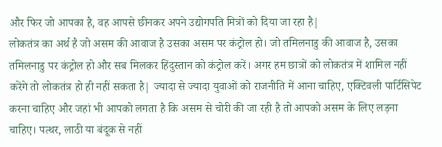और फिर जो आपका है, वह आपसे छीनकर अपने उद्योगपति मित्रों को दिया जा रहा है|
लोकतंत्र का अर्थ है जो असम की आवाज है उसका असम पर कंट्रोल हो। जो तमिलनाडु की आवाज है, उसका तमिलनाडु पर कंट्रोल हो और सब मिलकर हिंदुस्तान को कंट्रोल करें। अगर हम छात्रों को लोकतंत्र में शामिल नहीं करेंगे तो लोकतंत्र हो ही नहीं सकता है| ज्यादा से ज्यादा युवाओं को राजनीति में आना चाहिए, एक्टिवली पार्टिसिपेट करना चाहिए और जहां भी आपको लगता है कि असम से चोरी की जा रही है तो आपको असम के लिए लड़ना चाहिए। पत्थर, लाठी या बंदूक से नहीं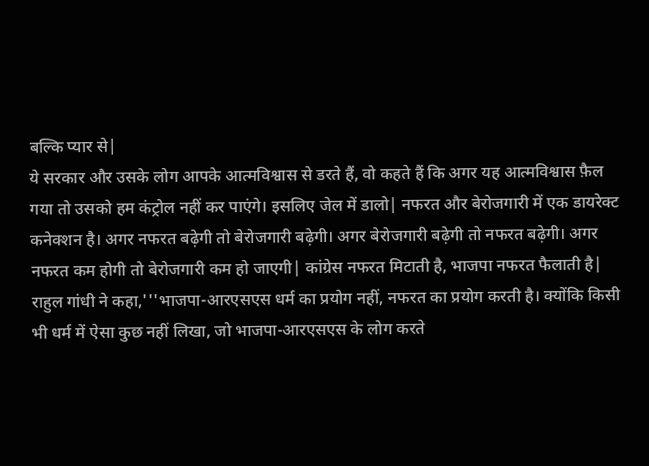बल्कि प्यार से|
ये सरकार और उसके लोग आपके आत्मविश्वास से डरते हैं, वो कहते हैं कि अगर यह आत्मविश्वास फ़ैल गया तो उसको हम कंट्रोल नहीं कर पाएंगे। इसलिए जेल में डालो| नफरत और बेरोजगारी में एक डायरेक्ट कनेक्शन है। अगर नफरत बढ़ेगी तो बेरोजगारी बढ़ेगी। अगर बेरोजगारी बढ़ेगी तो नफरत बढ़ेगी। अगर नफरत कम होगी तो बेरोजगारी कम हो जाएगी| कांग्रेस नफरत मिटाती है, भाजपा नफरत फैलाती है|
राहुल गांधी ने कहा,'''भाजपा-आरएसएस धर्म का प्रयोग नहीं, नफरत का प्रयोग करती है। क्योंकि किसी भी धर्म में ऐसा कुछ नहीं लिखा, जो भाजपा-आरएसएस के लोग करते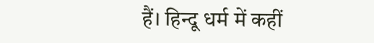हैं। हिन्दू धर्म में कहीं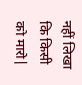नहीं लिखा कि किसी को मारो|